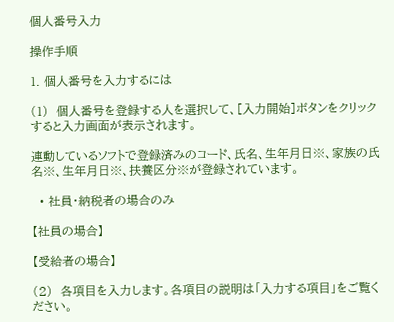個人番号入力

操作手順

1. 個人番号を入力するには

(1)  個人番号を登録する人を選択して、[入力開始]ボタンをクリックすると入力画面が表示されます。

連動しているソフトで登録済みのコード、氏名、生年月日※、家族の氏名※、生年月日※、扶養区分※が登録されています。

  • 社員・納税者の場合のみ

【社員の場合】

【受給者の場合】

(2)  各項目を入力します。各項目の説明は「入力する項目」をご覧ください。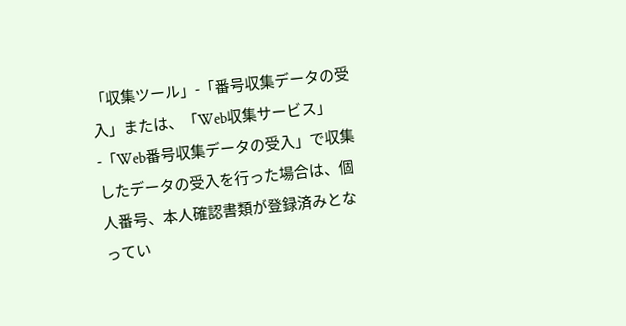「収集ツール」-「番号収集データの受入」または、「Web収集サービス」-「Web番号収集データの受入」で収集したデータの受入を行った場合は、個人番号、本人確認書類が登録済みとなってい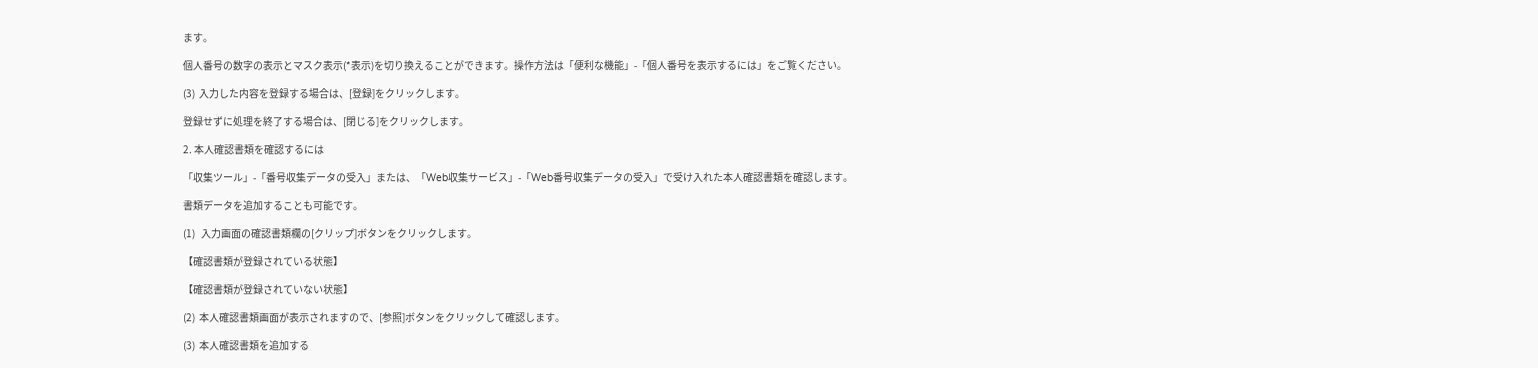ます。

個人番号の数字の表示とマスク表示(*表示)を切り換えることができます。操作方法は「便利な機能」-「個人番号を表示するには」をご覧ください。

(3)  入力した内容を登録する場合は、[登録]をクリックします。

登録せずに処理を終了する場合は、[閉じる]をクリックします。

2. 本人確認書類を確認するには

「収集ツール」-「番号収集データの受入」または、「Web収集サービス」-「Web番号収集データの受入」で受け入れた本人確認書類を確認します。

書類データを追加することも可能です。

(1)   入力画面の確認書類欄の[クリップ]ボタンをクリックします。

【確認書類が登録されている状態】

【確認書類が登録されていない状態】

(2)  本人確認書類画面が表示されますので、[参照]ボタンをクリックして確認します。

(3)  本人確認書類を追加する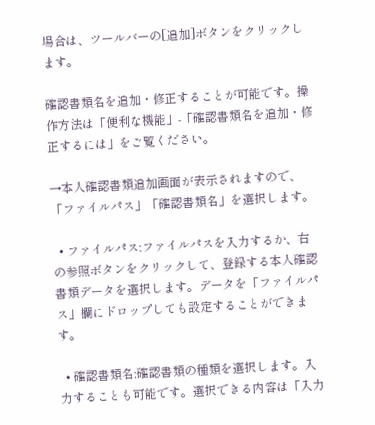場合は、ツールバーの[追加]ボタンをクリックします。

確認書類名を追加・修正することが可能です。操作方法は「便利な機能」-「確認書類名を追加・修正するには」をご覧ください。

→本人確認書類追加画面が表示されますので、「ファイルパス」「確認書類名」を選択します。

  • ファイルパス:ファイルパスを入力するか、右の参照ボタンをクリックして、登録する本人確認書類データを選択します。データを「ファイルパス」欄にドロップしても設定することができます。

  • 確認書類名:確認書類の種類を選択します。入力することも可能です。選択できる内容は「入力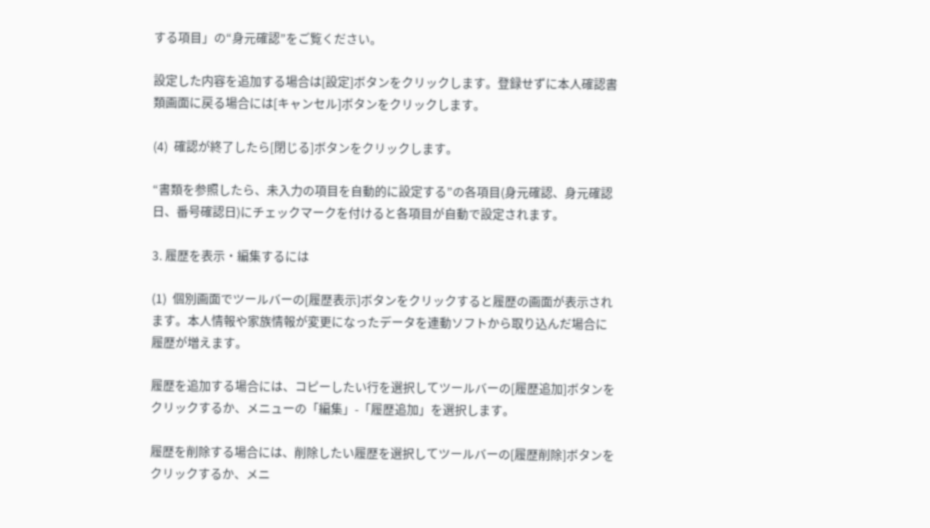する項目」の“身元確認”をご覧ください。

設定した内容を追加する場合は[設定]ボタンをクリックします。登録せずに本人確認書類画面に戻る場合には[キャンセル]ボタンをクリックします。

(4)  確認が終了したら[閉じる]ボタンをクリックします。

“書類を参照したら、未入力の項目を自動的に設定する”の各項目(身元確認、身元確認日、番号確認日)にチェックマークを付けると各項目が自動で設定されます。

3. 履歴を表示・編集するには

(1)  個別画面でツールバーの[履歴表示]ボタンをクリックすると履歴の画面が表示されます。本人情報や家族情報が変更になったデータを連動ソフトから取り込んだ場合に履歴が増えます。

履歴を追加する場合には、コピーしたい行を選択してツールバーの[履歴追加]ボタンをクリックするか、メニューの「編集」-「履歴追加」を選択します。

履歴を削除する場合には、削除したい履歴を選択してツールバーの[履歴削除]ボタンをクリックするか、メニ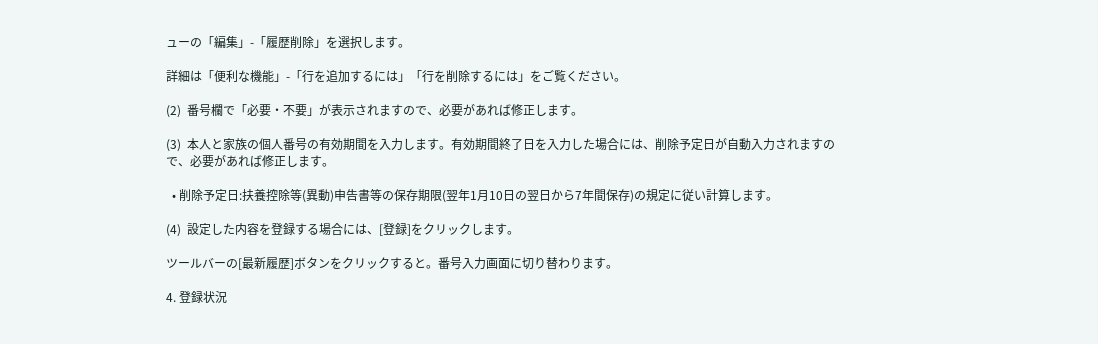ューの「編集」-「履歴削除」を選択します。

詳細は「便利な機能」-「行を追加するには」「行を削除するには」をご覧ください。

(2)  番号欄で「必要・不要」が表示されますので、必要があれば修正します。

(3)  本人と家族の個人番号の有効期間を入力します。有効期間終了日を入力した場合には、削除予定日が自動入力されますので、必要があれば修正します。

  • 削除予定日:扶養控除等(異動)申告書等の保存期限(翌年1月10日の翌日から7年間保存)の規定に従い計算します。

(4)  設定した内容を登録する場合には、[登録]をクリックします。

ツールバーの[最新履歴]ボタンをクリックすると。番号入力画面に切り替わります。

4. 登録状況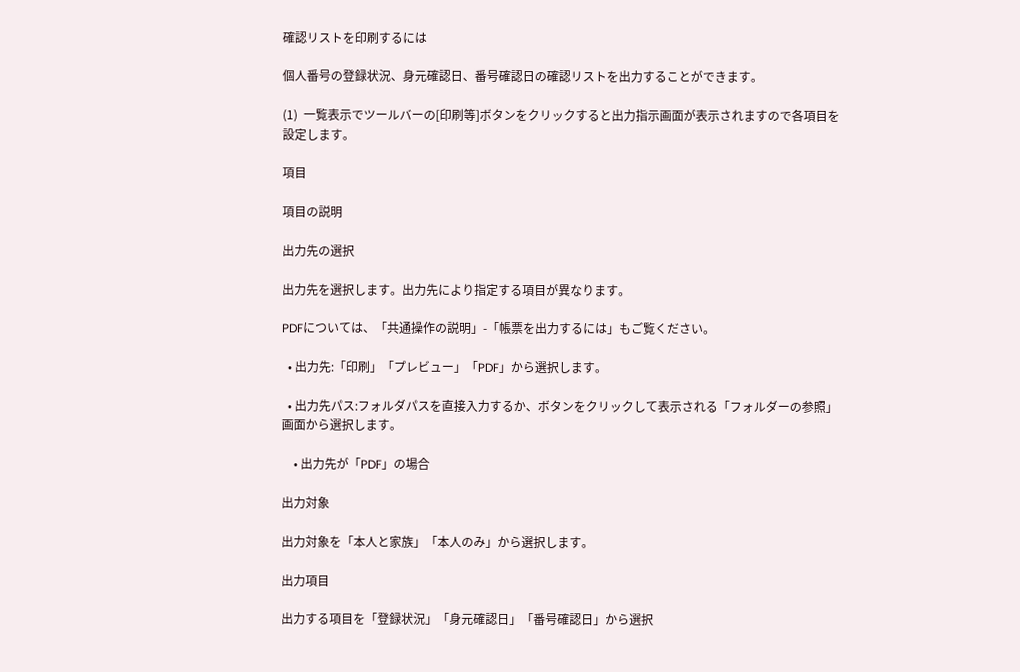確認リストを印刷するには

個人番号の登録状況、身元確認日、番号確認日の確認リストを出力することができます。

(1)  一覧表示でツールバーの[印刷等]ボタンをクリックすると出力指示画面が表示されますので各項目を設定します。

項目

項目の説明

出力先の選択

出力先を選択します。出力先により指定する項目が異なります。

PDFについては、「共通操作の説明」-「帳票を出力するには」もご覧ください。

  • 出力先:「印刷」「プレビュー」「PDF」から選択します。

  • 出力先パス:フォルダパスを直接入力するか、ボタンをクリックして表示される「フォルダーの参照」画面から選択します。

    • 出力先が「PDF」の場合

出力対象

出力対象を「本人と家族」「本人のみ」から選択します。

出力項目

出力する項目を「登録状況」「身元確認日」「番号確認日」から選択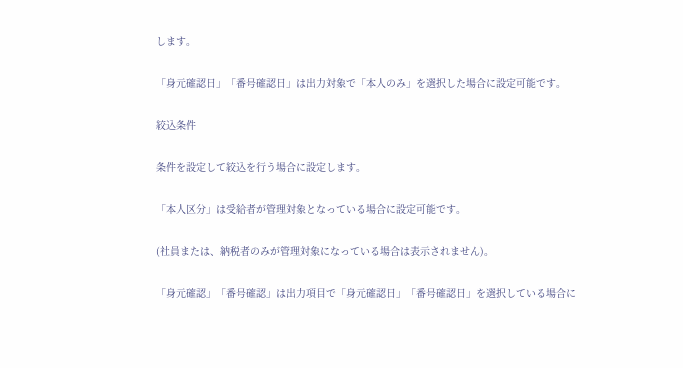します。

「身元確認日」「番号確認日」は出力対象で「本人のみ」を選択した場合に設定可能です。

絞込条件

条件を設定して絞込を行う場合に設定します。

「本人区分」は受給者が管理対象となっている場合に設定可能です。

(社員または、納税者のみが管理対象になっている場合は表示されません)。

「身元確認」「番号確認」は出力項目で「身元確認日」「番号確認日」を選択している場合に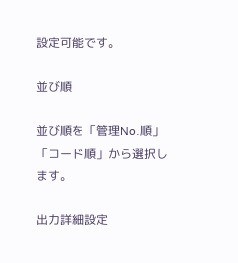設定可能です。

並び順

並び順を「管理No.順」「コード順」から選択します。

出力詳細設定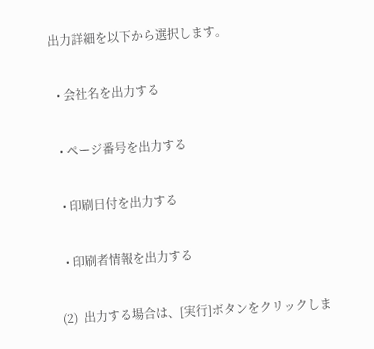出力詳細を以下から選択します。

  • 会社名を出力する

  • ページ番号を出力する

  • 印刷日付を出力する

  • 印刷者情報を出力する

(2)  出力する場合は、[実行]ボタンをクリックしま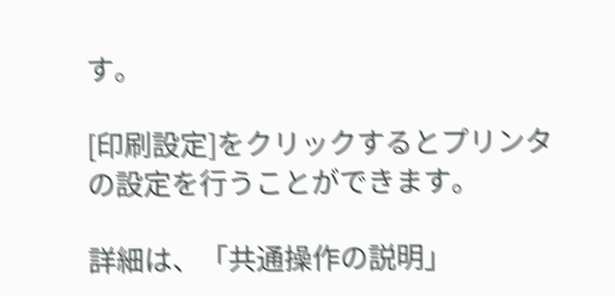す。

[印刷設定]をクリックするとプリンタの設定を行うことができます。

詳細は、「共通操作の説明」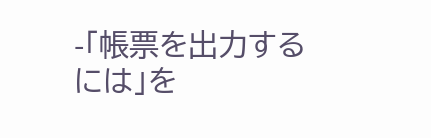-「帳票を出力するには」を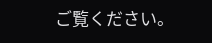ご覧ください。